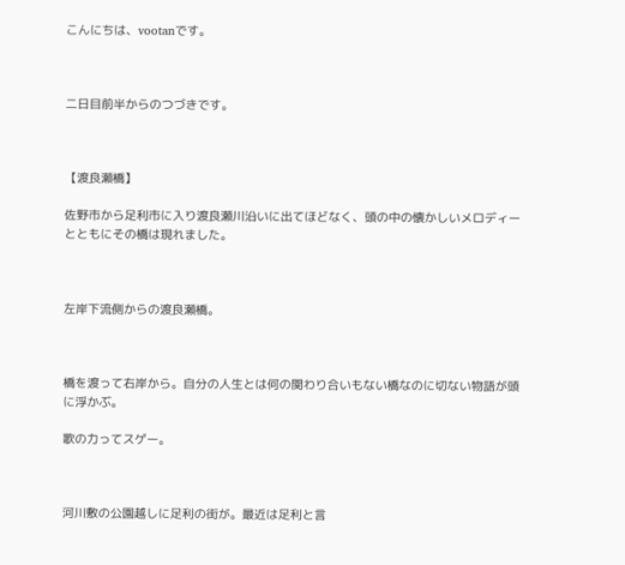こんにちは、vootanです。



二日目前半からのつづきです。



【渡良瀬橋】

佐野市から足利市に入り渡良瀬川沿いに出てほどなく、頭の中の懐かしいメロディーとともにその橋は現れました。



左岸下流側からの渡良瀬橋。



橋を渡って右岸から。自分の人生とは何の関わり合いもない橋なのに切ない物語が頭に浮かぶ。

歌の力ってスゲー。



河川敷の公園越しに足利の街が。最近は足利と言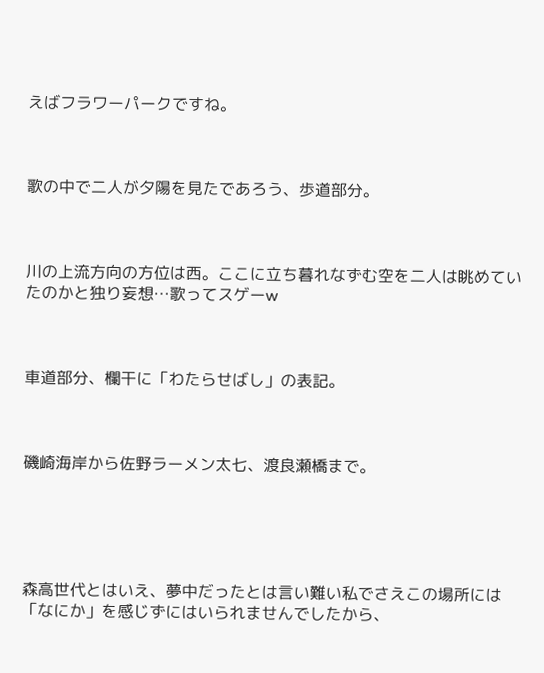えばフラワーパークですね。



歌の中で二人が夕陽を見たであろう、歩道部分。



川の上流方向の方位は西。ここに立ち暮れなずむ空を二人は眺めていたのかと独り妄想…歌ってスゲーw



車道部分、欄干に「わたらせばし」の表記。



磯崎海岸から佐野ラーメン太七、渡良瀬橋まで。





森高世代とはいえ、夢中だったとは言い難い私でさえこの場所には「なにか」を感じずにはいられませんでしたから、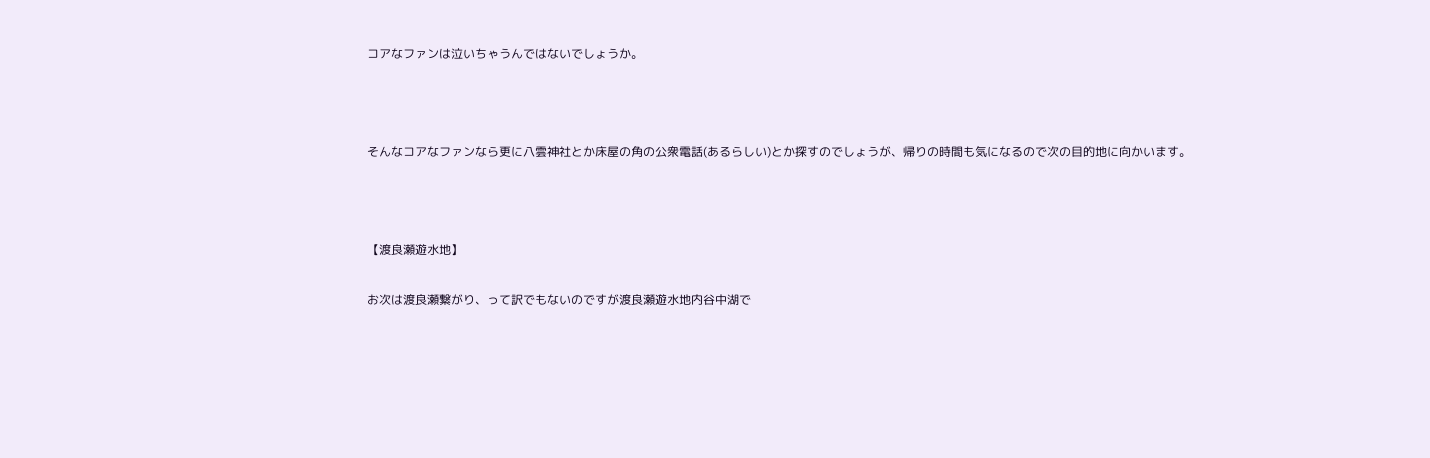コアなファンは泣いちゃうんではないでしょうか。



そんなコアなファンなら更に八雲神社とか床屋の角の公衆電話(あるらしい)とか探すのでしょうが、帰りの時間も気になるので次の目的地に向かいます。



【渡良瀬遊水地】

お次は渡良瀬繋がり、って訳でもないのですが渡良瀬遊水地内谷中湖で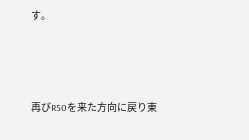す。



再びR50を来た方向に戻り東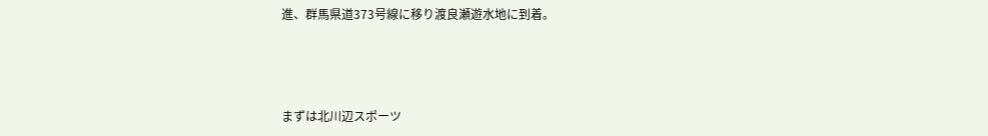進、群馬県道373号線に移り渡良瀬遊水地に到着。



まずは北川辺スポーツ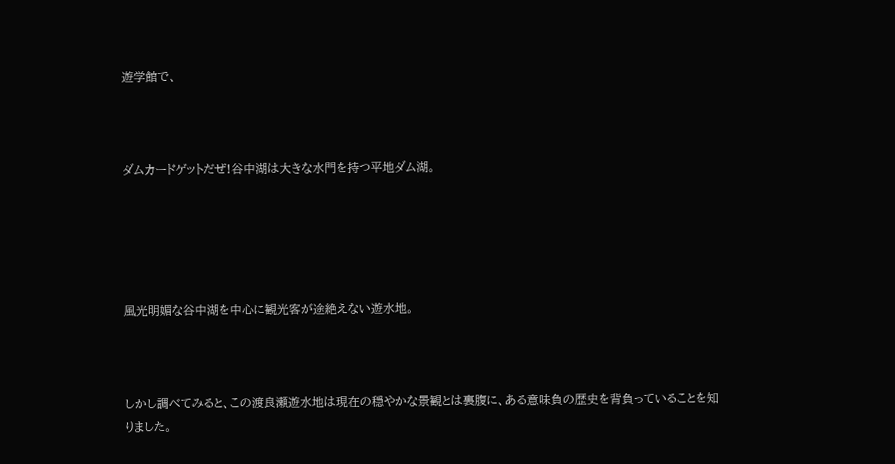遊学館で、



ダムカードゲットだぜ!谷中湖は大きな水門を持つ平地ダム湖。





風光明媚な谷中湖を中心に観光客が途絶えない遊水地。



しかし調べてみると、この渡良瀬遊水地は現在の穏やかな景観とは裏腹に、ある意味負の歴史を背負っていることを知りました。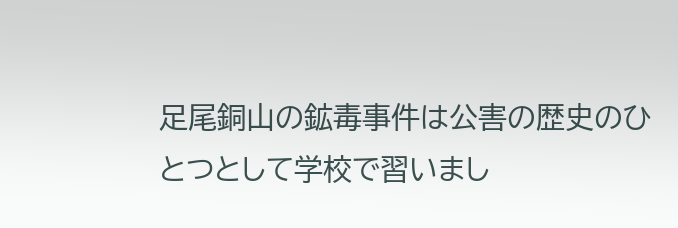足尾銅山の鉱毒事件は公害の歴史のひとつとして学校で習いまし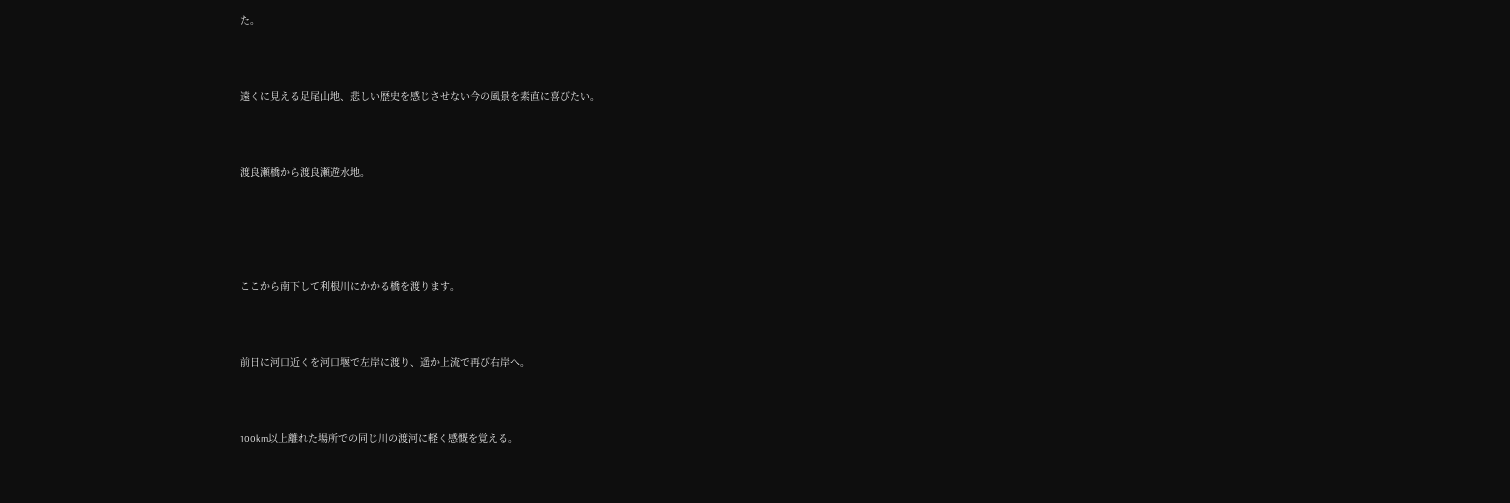た。



遠くに見える足尾山地、悲しい歴史を感じさせない今の風景を素直に喜びたい。



渡良瀬橋から渡良瀬遊水地。





ここから南下して利根川にかかる橋を渡ります。



前日に河口近くを河口堰で左岸に渡り、遥か上流で再び右岸へ。



100km以上離れた場所での同じ川の渡河に軽く感慨を覚える。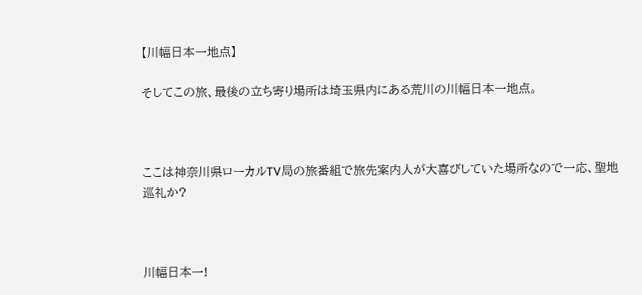【川幅日本一地点】

そしてこの旅、最後の立ち寄り場所は埼玉県内にある荒川の川幅日本一地点。



ここは神奈川県ローカルTV局の旅番組で旅先案内人が大喜びしていた場所なので一応、聖地巡礼か?



川幅日本一!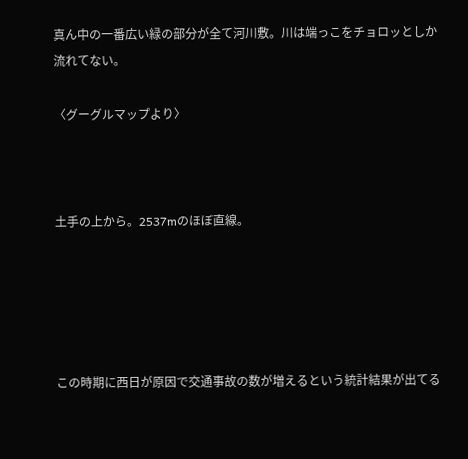真ん中の一番広い緑の部分が全て河川敷。川は端っこをチョロッとしか流れてない。

〈グーグルマップより〉



土手の上から。2537mのほぼ直線。





この時期に西日が原因で交通事故の数が増えるという統計結果が出てる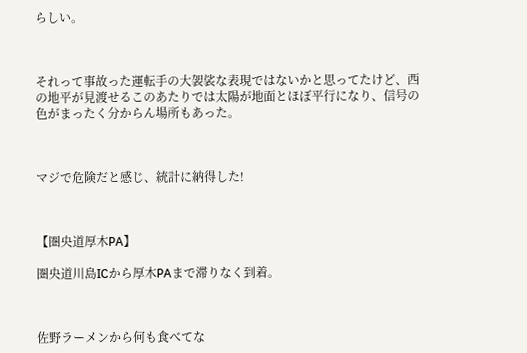らしい。



それって事故った運転手の大袈裟な表現ではないかと思ってたけど、西の地平が見渡せるこのあたりでは太陽が地面とほぼ平行になり、信号の色がまったく分からん場所もあった。



マジで危険だと感じ、統計に納得した!



【圏央道厚木PA】

圏央道川島ICから厚木PAまで滞りなく到着。



佐野ラーメンから何も食べてな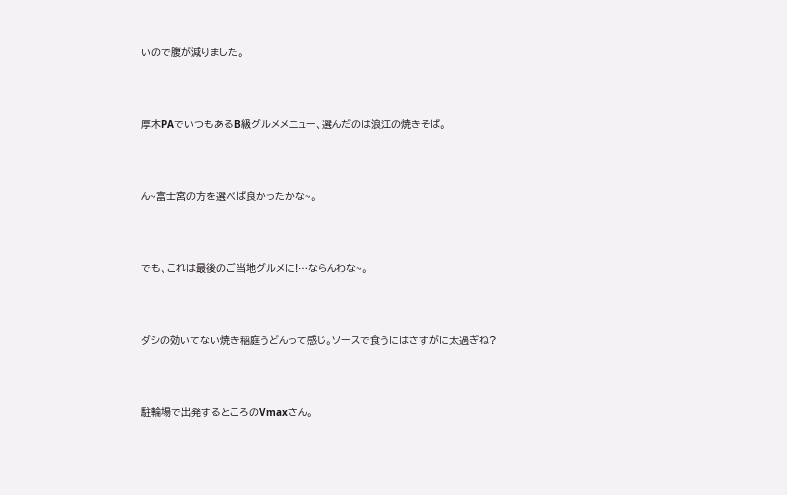いので腹が減りました。



厚木PAでいつもあるB級グルメメニュー、選んだのは浪江の焼きそば。



ん~富士宮の方を選べば良かったかな~。



でも、これは最後のご当地グルメに!…ならんわな~。



ダシの効いてない焼き稲庭うどんって感じ。ソースで食うにはさすがに太過ぎね?



駐輪場で出発するところのVmaxさん。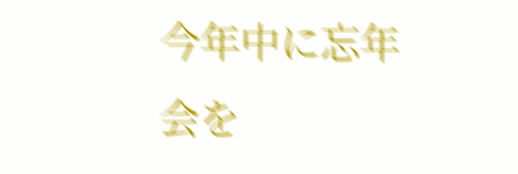今年中に忘年会を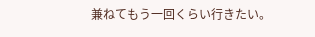兼ねてもう一回くらい行きたい。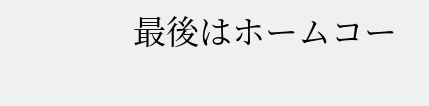最後はホームコー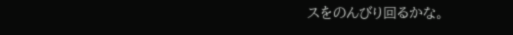スをのんびり回るかな。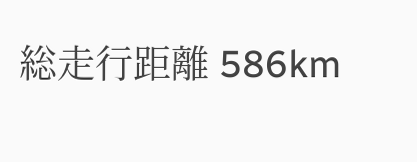総走行距離 586km